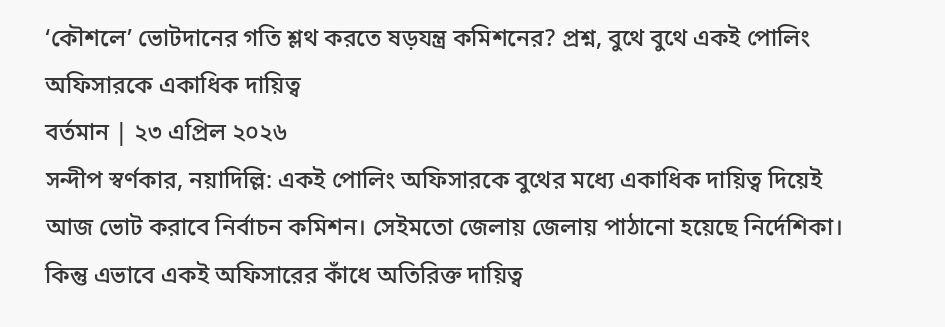‘কৌশলে’ ভোটদানের গতি শ্লথ করতে ষড়যন্ত্র কমিশনের? প্রশ্ন, বুথে বুথে একই পোলিং অফিসারকে একাধিক দায়িত্ব
বর্তমান | ২৩ এপ্রিল ২০২৬
সন্দীপ স্বর্ণকার, নয়াদিল্লি: একই পোলিং অফিসারকে বুথের মধ্যে একাধিক দায়িত্ব দিয়েই আজ ভোট করাবে নির্বাচন কমিশন। সেইমতো জেলায় জেলায় পাঠানো হয়েছে নির্দেশিকা। কিন্তু এভাবে একই অফিসারের কাঁধে অতিরিক্ত দায়িত্ব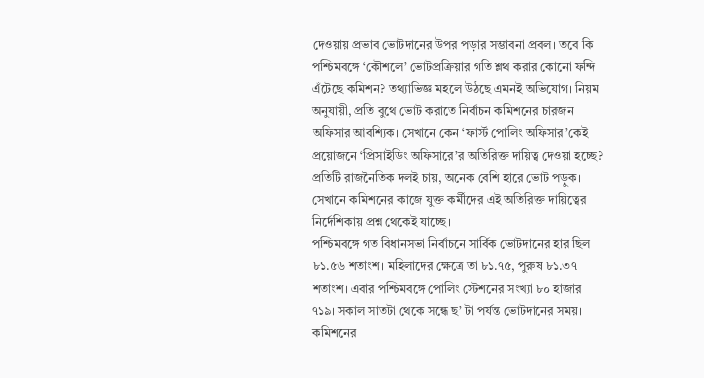দেওয়ায় প্রভাব ভোটদানের উপর পড়ার সম্ভাবনা প্রবল। তবে কি পশ্চিমবঙ্গে ‘কৌশলে’ ভোটপ্রক্রিয়ার গতি শ্লথ করার কোনো ফন্দি এঁটেছে কমিশন? তথ্যাভিজ্ঞ মহলে উঠছে এমনই অভিযোগ। নিয়ম অনুযায়ী, প্রতি বুথে ভোট করাতে নির্বাচন কমিশনের চারজন অফিসার আবশ্যিক। সেখানে কেন ‘ফার্স্ট পোলিং অফিসার’কেই প্রয়োজনে ‘প্রিসাইডিং অফিসারে’র অতিরিক্ত দায়িত্ব দেওয়া হচ্ছে? প্রতিটি রাজনৈতিক দলই চায়, অনেক বেশি হারে ভোট পড়ুক। সেখানে কমিশনের কাজে যুক্ত কর্মীদের এই অতিরিক্ত দায়িত্বের নির্দেশিকায় প্রশ্ন থেকেই যাচ্ছে।
পশ্চিমবঙ্গে গত বিধানসভা নির্বাচনে সার্বিক ভোটদানের হার ছিল ৮১.৫৬ শতাংশ। মহিলাদের ক্ষেত্রে তা ৮১.৭৫, পুরুষ ৮১.৩৭ শতাংশ। এবার পশ্চিমবঙ্গে পোলিং স্টেশনের সংখ্যা ৮০ হাজার ৭১৯। সকাল সাতটা থেকে সন্ধে ছ’ টা পর্যন্ত ভোটদানের সময়। কমিশনের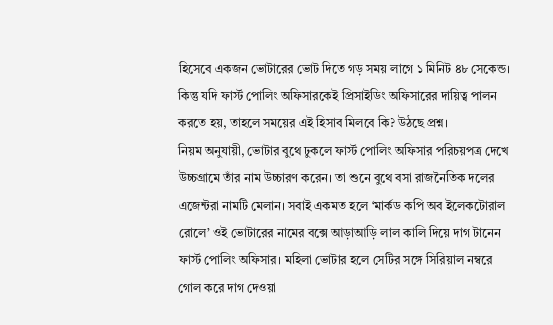হিসেবে একজন ভোটারের ভোট দিতে গড় সময় লাগে ১ মিনিট ৪৮ সেকেন্ড। কিন্তু যদি ফার্স্ট পোলিং অফিসারকেই প্রিসাইডিং অফিসারের দায়িত্ব পালন করতে হয়, তাহলে সময়ের এই হিসাব মিলবে কি? উঠছে প্রশ্ন।
নিয়ম অনুযায়ী, ভোটার বুথে ঢুকলে ফার্স্ট পোলিং অফিসার পরিচয়পত্র দেখে উচ্চগ্রামে তাঁর নাম উচ্চারণ করেন। তা শুনে বুথে বসা রাজনৈতিক দলের এজেন্টরা নামটি মেলান। সবাই একমত হলে ‘মার্কড কপি অব ইলেকটোরাল রোলে’ ওই ভোটারের নামের বক্সে আড়াআড়ি লাল কালি দিয়ে দাগ টানেন ফার্স্ট পোলিং অফিসার। মহিলা ভোটার হলে সেটির সঙ্গে সিরিয়াল নম্বরে গোল করে দাগ দেওয়া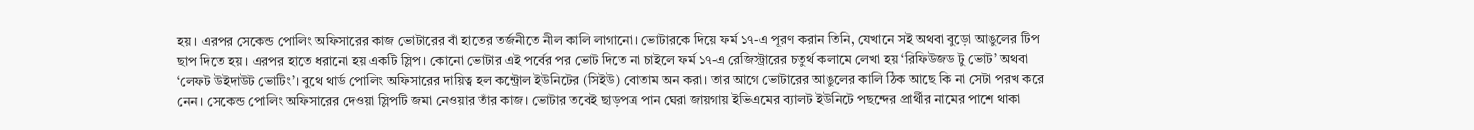হয়। এরপর সেকেন্ড পোলিং অফিসারের কাজ ভোটারের বাঁ হাতের তর্জনীতে নীল কালি লাগানো। ভোটারকে দিয়ে ফর্ম ১৭-এ পূরণ করান তিনি, যেখানে সই অথবা বুড়ো আঙুলের টিপ ছাপ দিতে হয়। এরপর হাতে ধরানো হয় একটি স্লিপ। কোনো ভোটার এই পর্বের পর ভোট দিতে না চাইলে ফর্ম ১৭-এ রেজিস্ট্রারের চতুর্থ কলামে লেখা হয় ‘রিফিউজড টু ভোট’ অথবা ‘লেফট উইদাউট ভোটিং’। বুথে থার্ড পোলিং অফিসারের দায়িত্ব হল কন্ট্রোল ইউনিটের (সিইউ) বোতাম অন করা। তার আগে ভোটারের আঙুলের কালি ঠিক আছে কি না সেটা পরখ করে নেন। সেকেন্ড পোলিং অফিসারের দেওয়া স্লিপটি জমা নেওয়ার তাঁর কাজ। ভোটার তবেই ছাড়পত্র পান ঘেরা জায়গায় ইভিএমের ব্যালট ইউনিটে পছন্দের প্রার্থীর নামের পাশে থাকা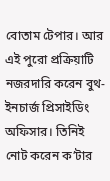বোতাম টেপার। আর এই পুরো প্রক্রিয়াটি নজরদারি করেন বুথ-ইনচার্জ প্রিসাইডিং অফিসার। তিনিই নোট করেন ক’টার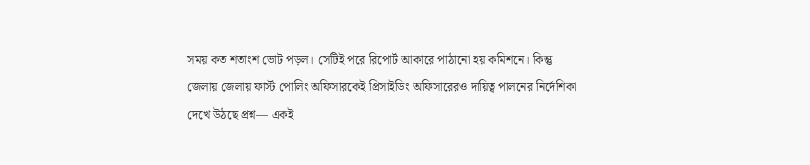সময় কত শতাংশ ভোট পড়ল। সেটিই পরে রিপোর্ট আকারে পাঠানো হয় কমিশনে। কিন্তু জেলায় জেলায় ফার্স্ট পোলিং অফিসারকেই প্রিসাইডিং অফিসারেরও দায়িত্ব পালনের নির্দেশিকা দেখে উঠছে প্রশ্ন— একই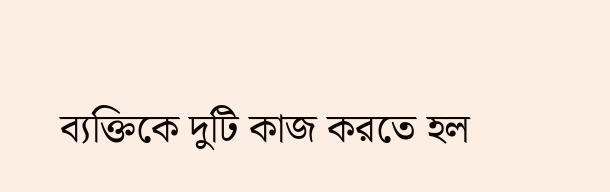ব্যক্তিকে দুটি কাজ করতে হল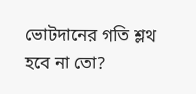ভোটদানের গতি শ্লথ হবে না তো?